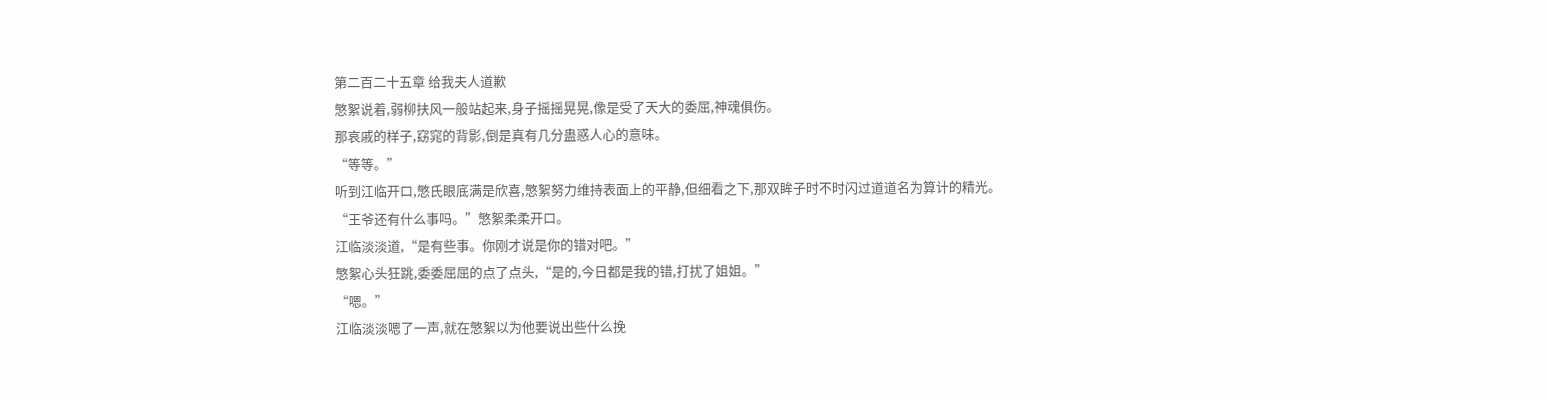第二百二十五章 给我夫人道歉
慜絮说着,弱柳扶风一般站起来,身子摇摇晃晃,像是受了天大的委屈,神魂俱伤。
那哀戚的样子,窈窕的背影,倒是真有几分蛊惑人心的意味。
“等等。”
听到江临开口,慜氏眼底满是欣喜,慜絮努力维持表面上的平静,但细看之下,那双眸子时不时闪过道道名为算计的精光。
“王爷还有什么事吗。”慜絮柔柔开口。
江临淡淡道,“是有些事。你刚才说是你的错对吧。”
慜絮心头狂跳,委委屈屈的点了点头,“是的,今日都是我的错,打扰了姐姐。”
“嗯。”
江临淡淡嗯了一声,就在慜絮以为他要说出些什么挽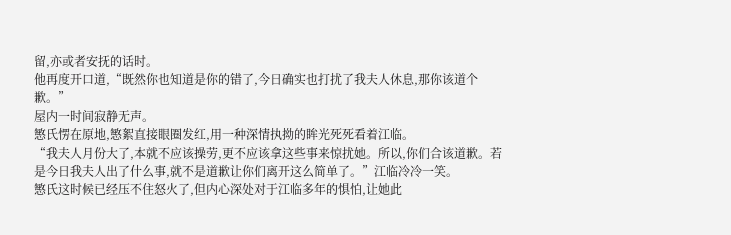留,亦或者安抚的话时。
他再度开口道,“既然你也知道是你的错了,今日确实也打扰了我夫人休息,那你该道个歉。”
屋内一时间寂静无声。
慜氏愣在原地,慜絮直接眼圈发红,用一种深情执拗的眸光死死看着江临。
“我夫人月份大了,本就不应该操劳,更不应该拿这些事来惊扰她。所以,你们合该道歉。若是今日我夫人出了什么事,就不是道歉让你们离开这么简单了。”江临冷冷一笑。
慜氏这时候已经压不住怒火了,但内心深处对于江临多年的惧怕,让她此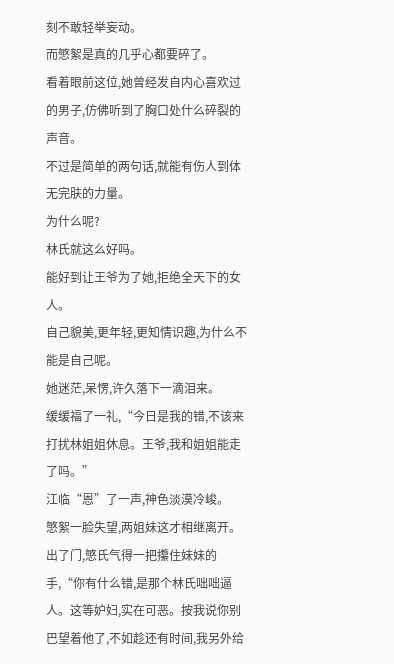刻不敢轻举妄动。
而慜絮是真的几乎心都要碎了。
看着眼前这位,她曾经发自内心喜欢过的男子,仿佛听到了胸口处什么碎裂的声音。
不过是简单的两句话,就能有伤人到体无完肤的力量。
为什么呢?
林氏就这么好吗。
能好到让王爷为了她,拒绝全天下的女人。
自己貌美,更年轻,更知情识趣,为什么不能是自己呢。
她迷茫,呆愣,许久落下一滴泪来。
缓缓福了一礼,“今日是我的错,不该来打扰林姐姐休息。王爷,我和姐姐能走了吗。”
江临“恩”了一声,神色淡漠冷峻。
慜絮一脸失望,两姐妹这才相继离开。
出了门,慜氏气得一把攥住妹妹的手,“你有什么错,是那个林氏咄咄逼人。这等妒妇,实在可恶。按我说你别巴望着他了,不如趁还有时间,我另外给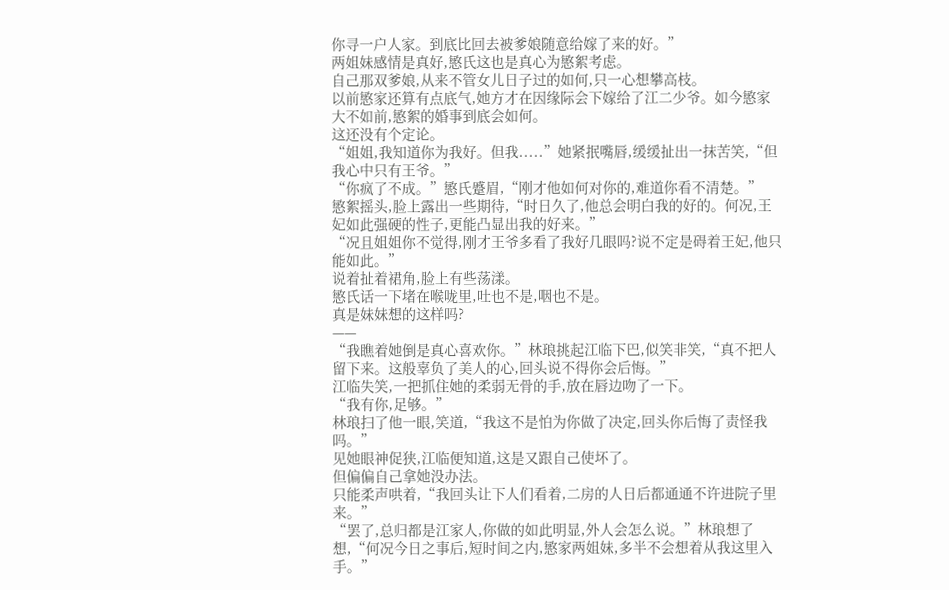你寻一户人家。到底比回去被爹娘随意给嫁了来的好。”
两姐妹感情是真好,慜氏这也是真心为慜絮考虑。
自己那双爹娘,从来不管女儿日子过的如何,只一心想攀高枝。
以前慜家还算有点底气,她方才在因缘际会下嫁给了江二少爷。如今慜家大不如前,慜絮的婚事到底会如何。
这还没有个定论。
“姐姐,我知道你为我好。但我.....”她紧抿嘴唇,缓缓扯出一抹苦笑,“但我心中只有王爷。”
“你疯了不成。”慜氏蹙眉,“刚才他如何对你的,难道你看不清楚。”
慜絮摇头,脸上露出一些期待,“时日久了,他总会明白我的好的。何况,王妃如此强硬的性子,更能凸显出我的好来。”
“况且姐姐你不觉得,刚才王爷多看了我好几眼吗?说不定是碍着王妃,他只能如此。”
说着扯着裙角,脸上有些荡漾。
慜氏话一下堵在喉咙里,吐也不是,咽也不是。
真是妹妹想的这样吗?
——
“我瞧着她倒是真心喜欢你。”林琅挑起江临下巴,似笑非笑,“真不把人留下来。这般辜负了美人的心,回头说不得你会后悔。”
江临失笑,一把抓住她的柔弱无骨的手,放在唇边吻了一下。
“我有你,足够。”
林琅扫了他一眼,笑道,“我这不是怕为你做了决定,回头你后悔了责怪我吗。”
见她眼神促狭,江临便知道,这是又跟自己使坏了。
但偏偏自己拿她没办法。
只能柔声哄着,“我回头让下人们看着,二房的人日后都通通不许进院子里来。”
“罢了,总归都是江家人,你做的如此明显,外人会怎么说。”林琅想了想,“何况今日之事后,短时间之内,慜家两姐妹,多半不会想着从我这里入手。”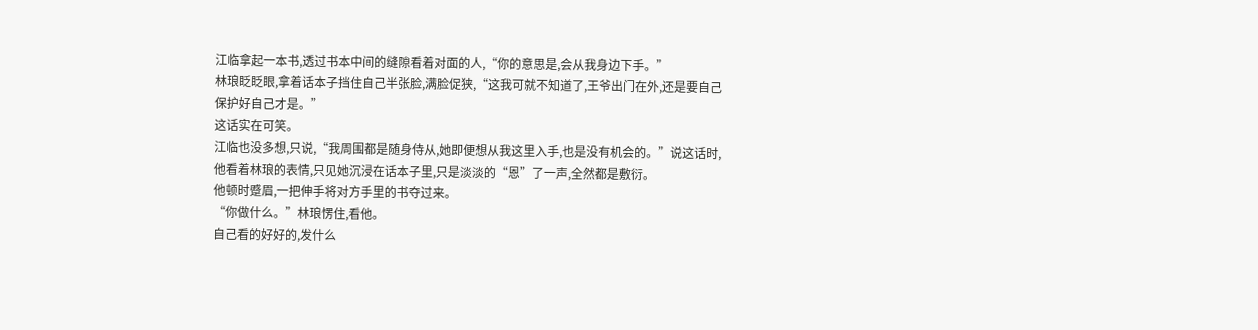江临拿起一本书,透过书本中间的缝隙看着对面的人,“你的意思是,会从我身边下手。”
林琅眨眨眼,拿着话本子挡住自己半张脸,满脸促狭,“这我可就不知道了,王爷出门在外,还是要自己保护好自己才是。”
这话实在可笑。
江临也没多想,只说,“我周围都是随身侍从,她即便想从我这里入手,也是没有机会的。”说这话时,他看着林琅的表情,只见她沉浸在话本子里,只是淡淡的“恩”了一声,全然都是敷衍。
他顿时蹙眉,一把伸手将对方手里的书夺过来。
“你做什么。”林琅愣住,看他。
自己看的好好的,发什么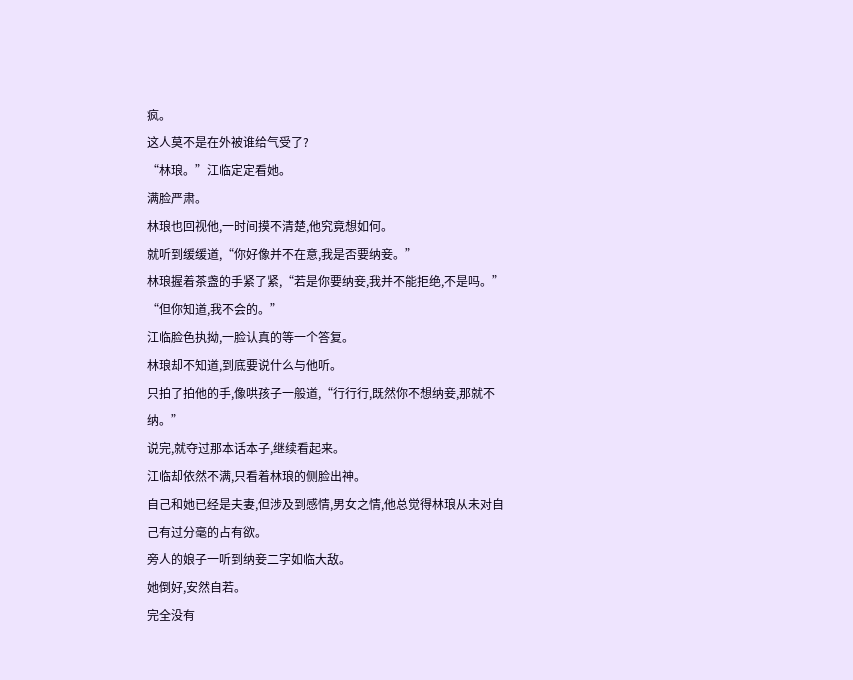疯。
这人莫不是在外被谁给气受了?
“林琅。”江临定定看她。
满脸严肃。
林琅也回视他,一时间摸不清楚,他究竟想如何。
就听到缓缓道,“你好像并不在意,我是否要纳妾。”
林琅握着茶盏的手紧了紧,“若是你要纳妾,我并不能拒绝,不是吗。”
“但你知道,我不会的。”
江临脸色执拗,一脸认真的等一个答复。
林琅却不知道,到底要说什么与他听。
只拍了拍他的手,像哄孩子一般道,“行行行,既然你不想纳妾,那就不纳。”
说完,就夺过那本话本子,继续看起来。
江临却依然不满,只看着林琅的侧脸出神。
自己和她已经是夫妻,但涉及到感情,男女之情,他总觉得林琅从未对自己有过分毫的占有欲。
旁人的娘子一听到纳妾二字如临大敌。
她倒好,安然自若。
完全没有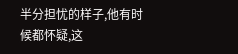半分担忧的样子,他有时候都怀疑,这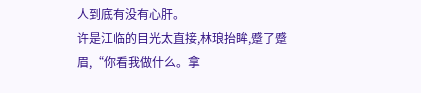人到底有没有心肝。
许是江临的目光太直接,林琅抬眸,蹙了蹙眉,“你看我做什么。拿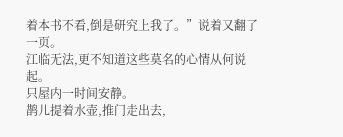着本书不看,倒是研究上我了。”说着又翻了一页。
江临无法,更不知道这些莫名的心情从何说起。
只屋内一时间安静。
鹊儿提着水壶,推门走出去,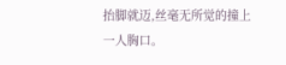抬脚就迈,丝毫无所觉的撞上一人胸口。